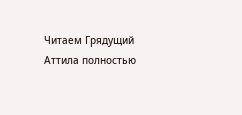Читаем Грядущий Аттила полностью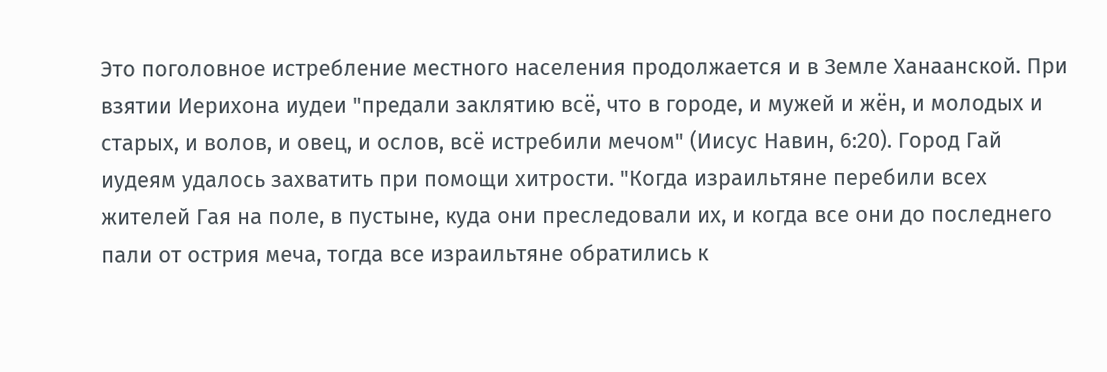Это поголовное истребление местного населения продолжается и в Земле Ханаанской. При взятии Иерихона иудеи "предали заклятию всё, что в городе, и мужей и жён, и молодых и старых, и волов, и овец, и ослов, всё истребили мечом" (Иисус Навин, 6:20). Город Гай иудеям удалось захватить при помощи хитрости. "Когда израильтяне перебили всех жителей Гая на поле, в пустыне, куда они преследовали их, и когда все они до последнего пали от острия меча, тогда все израильтяне обратились к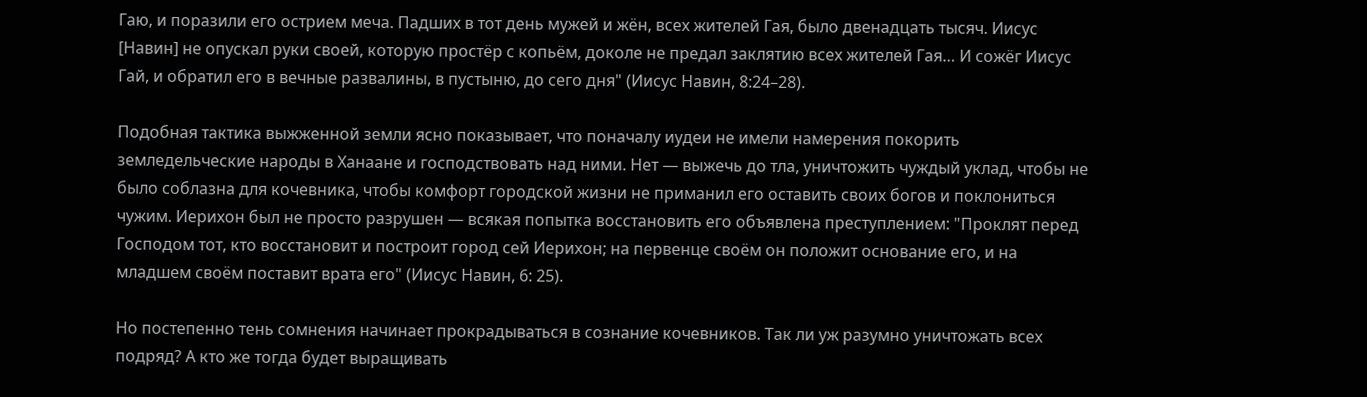Гаю, и поразили его острием меча. Падших в тот день мужей и жён, всех жителей Гая, было двенадцать тысяч. Иисус [Навин] не опускал руки своей, которую простёр с копьём, доколе не предал заклятию всех жителей Гая… И сожёг Иисус Гай, и обратил его в вечные развалины, в пустыню, до сего дня" (Иисус Навин, 8:24–28).

Подобная тактика выжженной земли ясно показывает, что поначалу иудеи не имели намерения покорить земледельческие народы в Ханаане и господствовать над ними. Нет — выжечь до тла, уничтожить чуждый уклад, чтобы не было соблазна для кочевника, чтобы комфорт городской жизни не приманил его оставить своих богов и поклониться чужим. Иерихон был не просто разрушен — всякая попытка восстановить его объявлена преступлением: "Проклят перед Господом тот, кто восстановит и построит город сей Иерихон; на первенце своём он положит основание его, и на младшем своём поставит врата его" (Иисус Навин, 6: 25).

Но постепенно тень сомнения начинает прокрадываться в сознание кочевников. Так ли уж разумно уничтожать всех подряд? А кто же тогда будет выращивать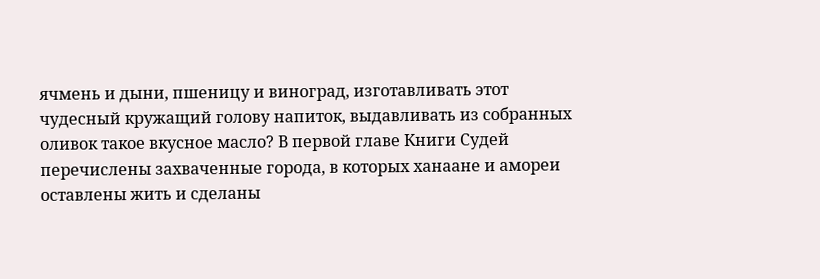ячмень и дыни, пшеницу и виноград, изготавливать этот чудесный кружащий голову напиток, выдавливать из собранных оливок такое вкусное масло? В первой главе Книги Судей перечислены захваченные города, в которых ханаане и амореи оставлены жить и сделаны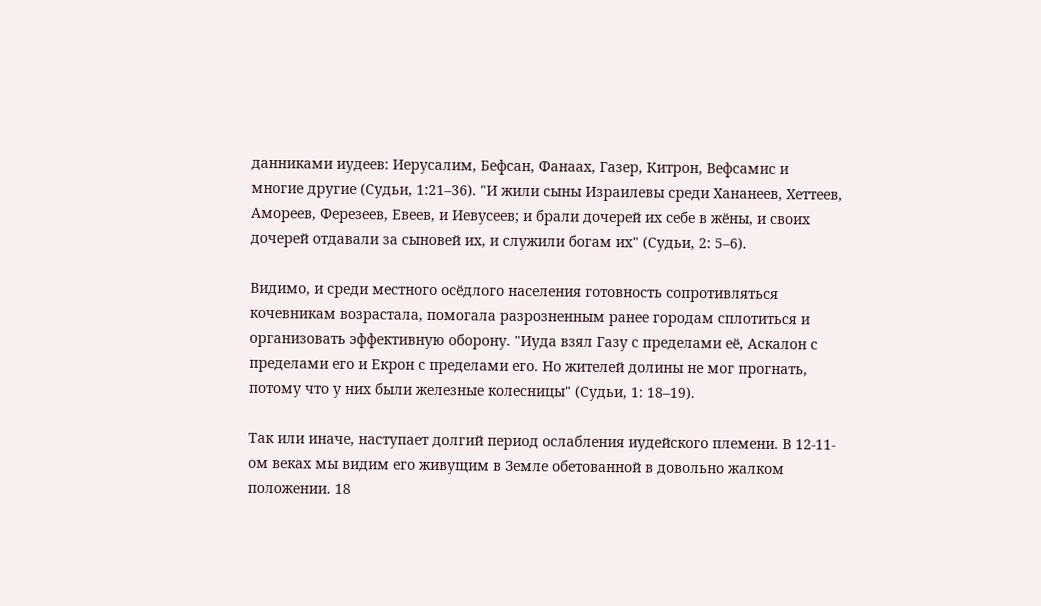данниками иудеев: Иерусалим, Бефсан, Фанаах, Газер, Китрон, Вефсамис и многие другие (Судьи, 1:21–36). "И жили сыны Израилевы среди Хананеев, Хеттеев, Амореев, Ферезеев, Евеев, и Иевусеев; и брали дочерей их себе в жёны, и своих дочерей отдавали за сыновей их, и служили богам их" (Судьи, 2: 5–6).

Видимо, и среди местного осёдлого населения готовность сопротивляться кочевникам возрастала, помогала разрозненным ранее городам сплотиться и организовать эффективную оборону. "Иуда взял Газу с пределами её, Аскалон с пределами его и Екрон с пределами его. Но жителей долины не мог прогнать, потому что у них были железные колесницы" (Судьи, 1: 18–19).

Так или иначе, наступает долгий период ослабления иудейского племени. В 12-11-ом веках мы видим его живущим в Земле обетованной в довольно жалком положении. 18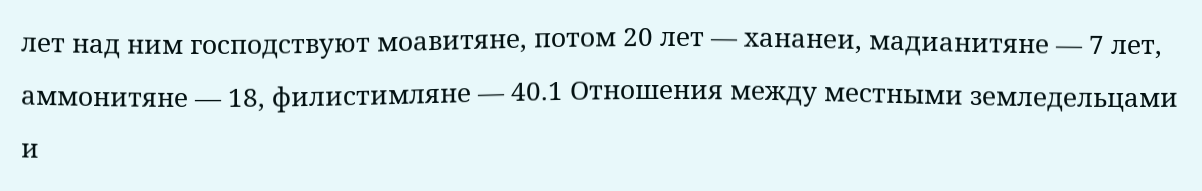лет над ним господствуют моавитяне, потом 20 лет — хананеи, мадианитяне — 7 лет, аммонитяне — 18, филистимляне — 40.1 Отношения между местными земледельцами и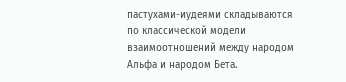пастухами-иудеями складываются по классической модели взаимоотношений между народом Альфа и народом Бета.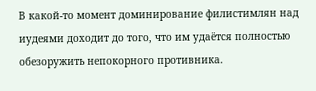В какой-то момент доминирование филистимлян над иудеями доходит до того, что им удаётся полностью обезоружить непокорного противника.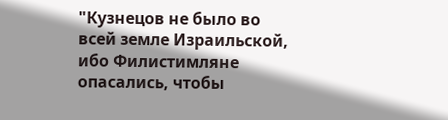"Кузнецов не было во всей земле Израильской, ибо Филистимляне опасались, чтобы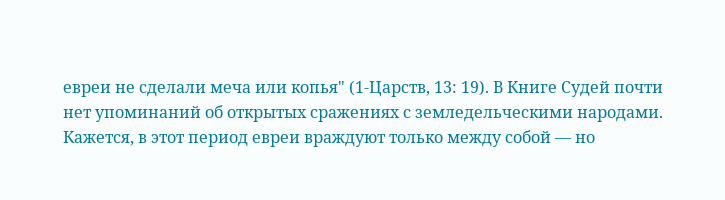евреи не сделали меча или копья" (1-Царств, 13: 19). В Книге Судей почти нет упоминаний об открытых сражениях с земледельческими народами. Кажется, в этот период евреи враждуют только между собой — но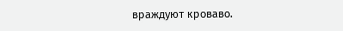враждуют кроваво.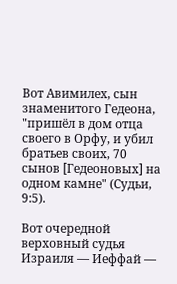Вот Авимилех, сын знаменитого Гедеона, "пришёл в дом отца своего в Орфу, и убил братьев своих, 70 сынов [Гедеоновых] на одном камне" (Судьи, 9:5).

Вот очередной верховный судья Израиля — Иеффай —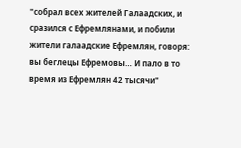"собрал всех жителей Галаадских, и сразился с Ефремлянами, и побили жители галаадские Ефремлян, говоря: вы беглецы Ефремовы… И пало в то время из Ефремлян 42 тысячи"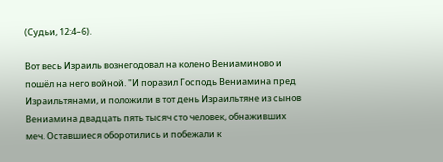(Судьи, 12:4–6).

Вот весь Израиль вознегодовал на колено Вениаминово и пошёл на него войной. "И поразил Господь Вениамина пред Израильтянами, и положили в тот день Израильтяне из сынов Вениамина двадцать пять тысяч сто человек, обнаживших меч. Оставшиеся оборотились и побежали к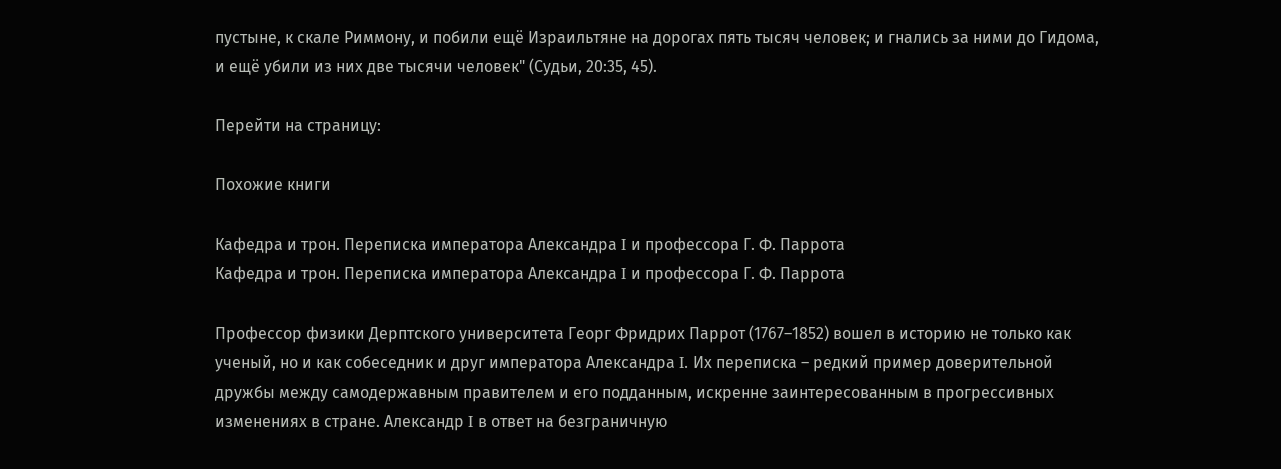пустыне, к скале Риммону, и побили ещё Израильтяне на дорогах пять тысяч человек; и гнались за ними до Гидома, и ещё убили из них две тысячи человек" (Судьи, 20:35, 45).

Перейти на страницу:

Похожие книги

Кафедра и трон. Переписка императора Александра I и профессора Г. Ф. Паррота
Кафедра и трон. Переписка императора Александра I и профессора Г. Ф. Паррота

Профессор физики Дерптского университета Георг Фридрих Паррот (1767–1852) вошел в историю не только как ученый, но и как собеседник и друг императора Александра I. Их переписка – редкий пример доверительной дружбы между самодержавным правителем и его подданным, искренне заинтересованным в прогрессивных изменениях в стране. Александр I в ответ на безграничную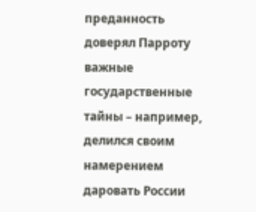преданность доверял Парроту важные государственные тайны – например, делился своим намерением даровать России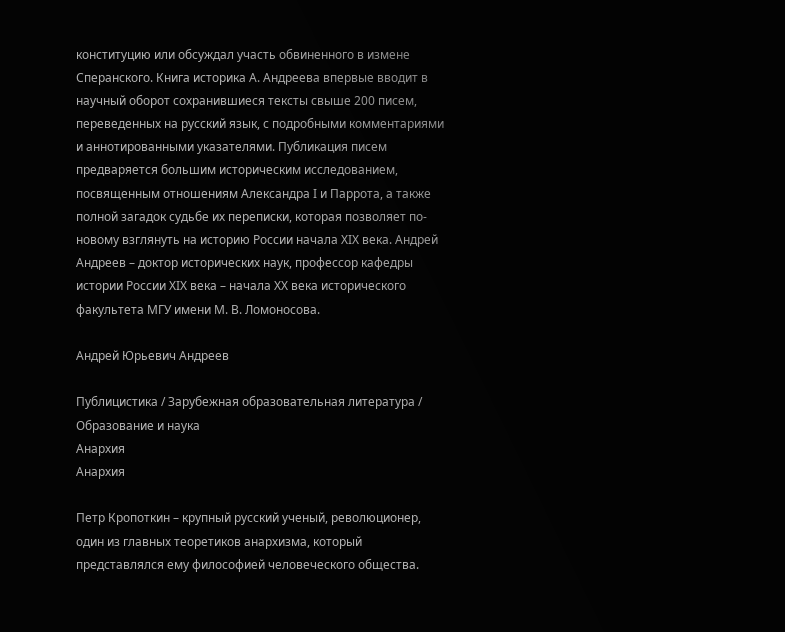конституцию или обсуждал участь обвиненного в измене Сперанского. Книга историка А. Андреева впервые вводит в научный оборот сохранившиеся тексты свыше 200 писем, переведенных на русский язык, с подробными комментариями и аннотированными указателями. Публикация писем предваряется большим историческим исследованием, посвященным отношениям Александра I и Паррота, а также полной загадок судьбе их переписки, которая позволяет по-новому взглянуть на историю России начала XIX века. Андрей Андреев – доктор исторических наук, профессор кафедры истории России XIX века – начала XX века исторического факультета МГУ имени М. В. Ломоносова.

Андрей Юрьевич Андреев

Публицистика / Зарубежная образовательная литература / Образование и наука
Анархия
Анархия

Петр Кропоткин – крупный русский ученый, революционер, один из главных теоретиков анархизма, который представлялся ему философией человеческого общества.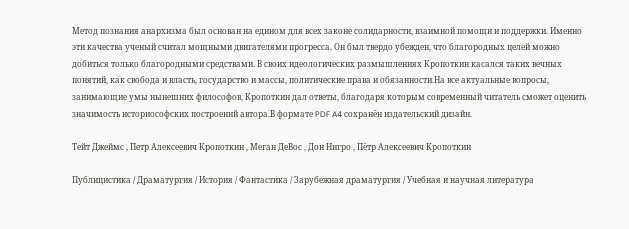Метод познания анархизма был основан на едином для всех законе солидарности, взаимной помощи и поддержки. Именно эти качества ученый считал мощными двигателями прогресса. Он был твердо убежден, что благородных целей можно добиться только благородными средствами. В своих идеологических размышлениях Кропоткин касался таких вечных понятий, как свобода и власть, государство и массы, политические права и обязанности.На все актуальные вопросы, занимающие умы нынешних философов, Кропоткин дал ответы, благодаря которым современный читатель сможет оценить значимость историософских построений автора.В формате PDF A4 сохранён издательский дизайн.

Тейт Джеймс , Петр Алексеевич Кропоткин , Меган ДеВос , Дон Нигро , Пётр Алексеевич Кропоткин

Публицистика / Драматургия / История / Фантастика / Зарубежная драматургия / Учебная и научная литература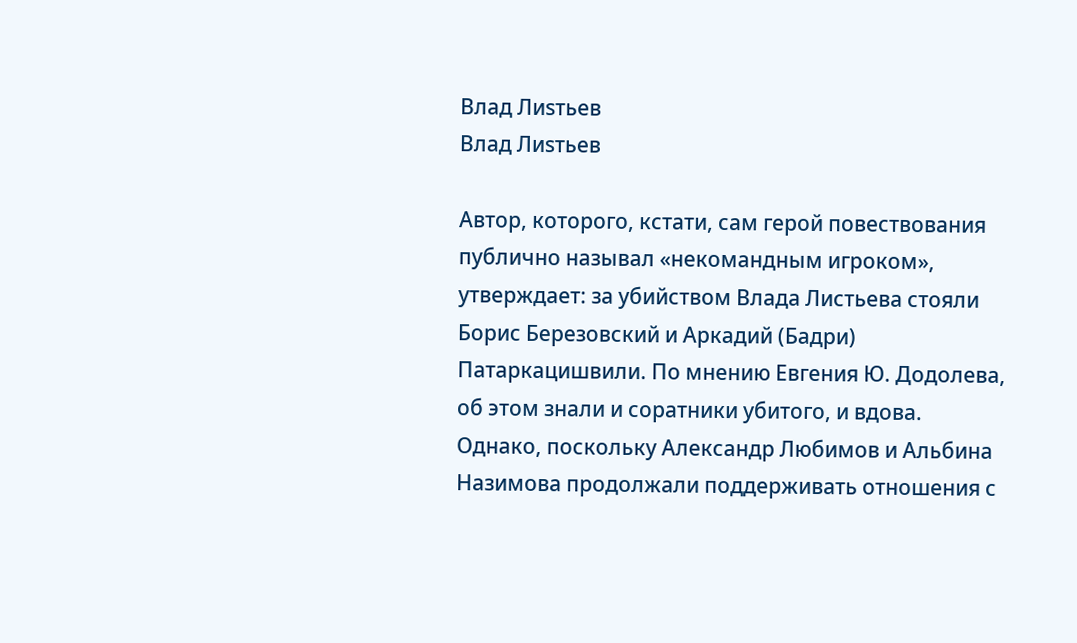Влад Лиsтьев
Влад Лиsтьев

Автор, которого, кстати, сам герой повествования публично называл «некомандным игроком», утверждает: за убийством Влада Листьева стояли Борис Березовский и Аркадий (Бадри) Патаркацишвили. По мнению Евгения Ю. Додолева, об этом знали и соратники убитого, и вдова. Однако, поскольку Александр Любимов и Альбина Назимова продолжали поддерживать отношения с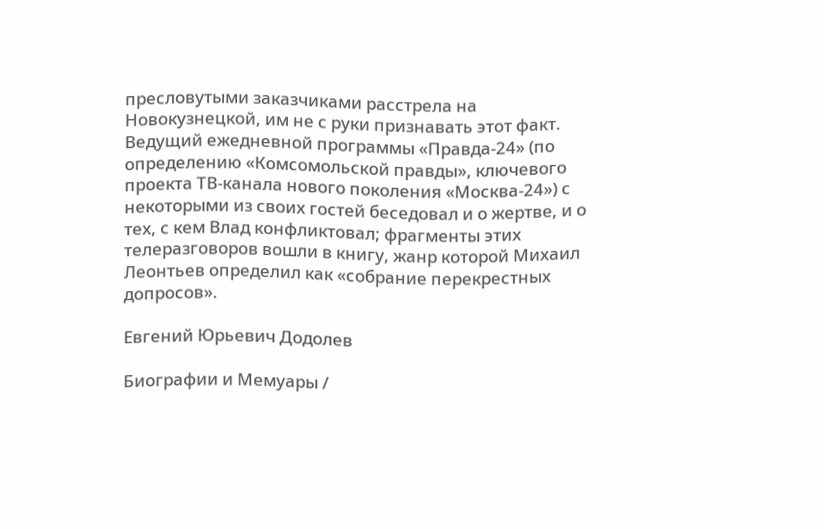пресловутыми заказчиками расстрела на Новокузнецкой, им не с руки признавать этот факт. Ведущий ежедневной программы «Правда-24» (по определению «Комсомольской правды», ключевого проекта ТВ-канала нового поколения «Москва-24») с некоторыми из своих гостей беседовал и о жертве, и о тех, с кем Влад конфликтовал; фрагменты этих телеразговоров вошли в книгу, жанр которой Михаил Леонтьев определил как «собрание перекрестных допросов».

Евгений Юрьевич Додолев

Биографии и Мемуары /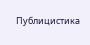Публицистика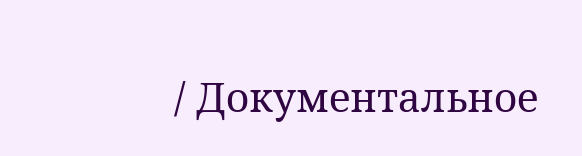/ Документальное